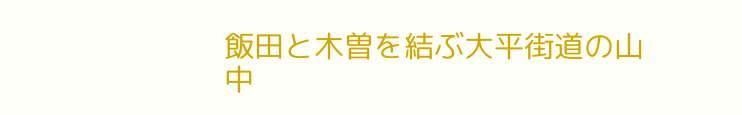飯田と木曽を結ぶ大平街道の山中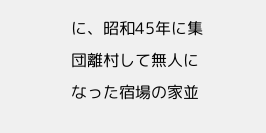に、昭和45年に集団離村して無人になった宿場の家並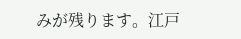みが残ります。江戸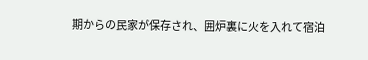期からの民家が保存され、囲炉裏に火を入れて宿泊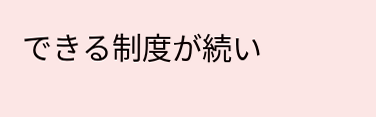できる制度が続い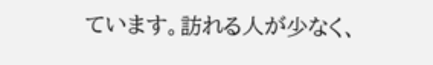ています。訪れる人が少なく、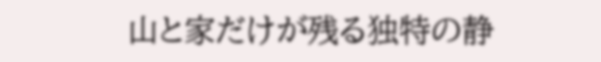山と家だけが残る独特の静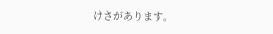けさがあります。